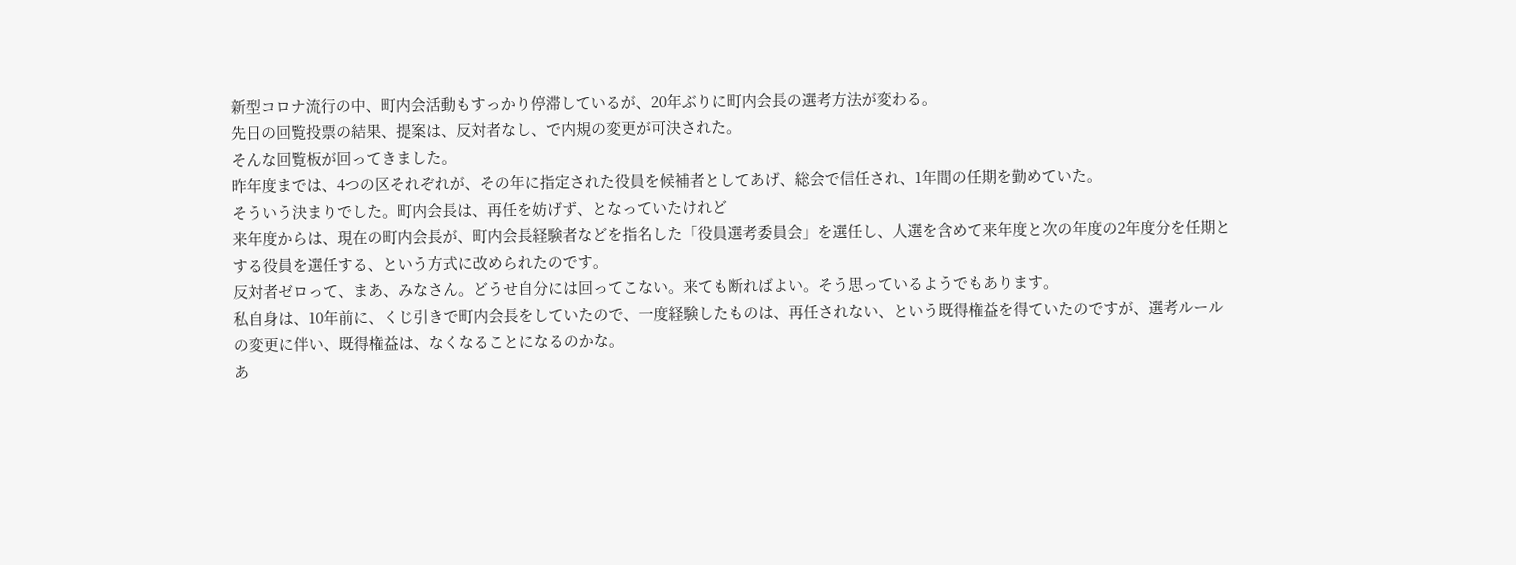新型コロナ流行の中、町内会活動もすっかり停滞しているが、20年ぶりに町内会長の選考方法が変わる。
先日の回覧投票の結果、提案は、反対者なし、で内規の変更が可決された。
そんな回覧板が回ってきました。
昨年度までは、4つの区それぞれが、その年に指定された役員を候補者としてあげ、総会で信任され、1年間の任期を勤めていた。
そういう決まりでした。町内会長は、再任を妨げず、となっていたけれど
来年度からは、現在の町内会長が、町内会長経験者などを指名した「役員選考委員会」を選任し、人選を含めて来年度と次の年度の2年度分を任期とする役員を選任する、という方式に改められたのです。
反対者ゼロって、まあ、みなさん。どうせ自分には回ってこない。来ても断ればよい。そう思っているようでもあります。
私自身は、10年前に、くじ引きで町内会長をしていたので、一度経験したものは、再任されない、という既得権益を得ていたのですが、選考ルールの変更に伴い、既得権益は、なくなることになるのかな。
あ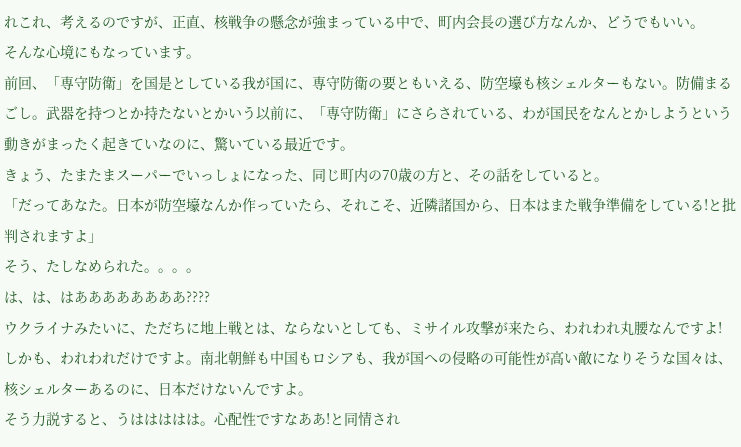れこれ、考えるのですが、正直、核戦争の懸念が強まっている中で、町内会長の選び方なんか、どうでもいい。
そんな心境にもなっています。
前回、「専守防衛」を国是としている我が国に、専守防衛の要ともいえる、防空壕も核シェルターもない。防備まるごし。武器を持つとか持たないとかいう以前に、「専守防衛」にさらされている、わが国民をなんとかしようという動きがまったく起きていなのに、驚いている最近です。
きょう、たまたまスーパーでいっしょになった、同じ町内の70歳の方と、その話をしていると。
「だってあなた。日本が防空壕なんか作っていたら、それこそ、近隣諸国から、日本はまた戦争準備をしている!と批判されますよ」
そう、たしなめられた。。。。
は、は、はああああああああ????
ウクライナみたいに、ただちに地上戦とは、ならないとしても、ミサイル攻撃が来たら、われわれ丸腰なんですよ!
しかも、われわれだけですよ。南北朝鮮も中国もロシアも、我が国への侵略の可能性が高い敵になりそうな国々は、核シェルターあるのに、日本だけないんですよ。
そう力説すると、うははははは。心配性ですなああ!と同情され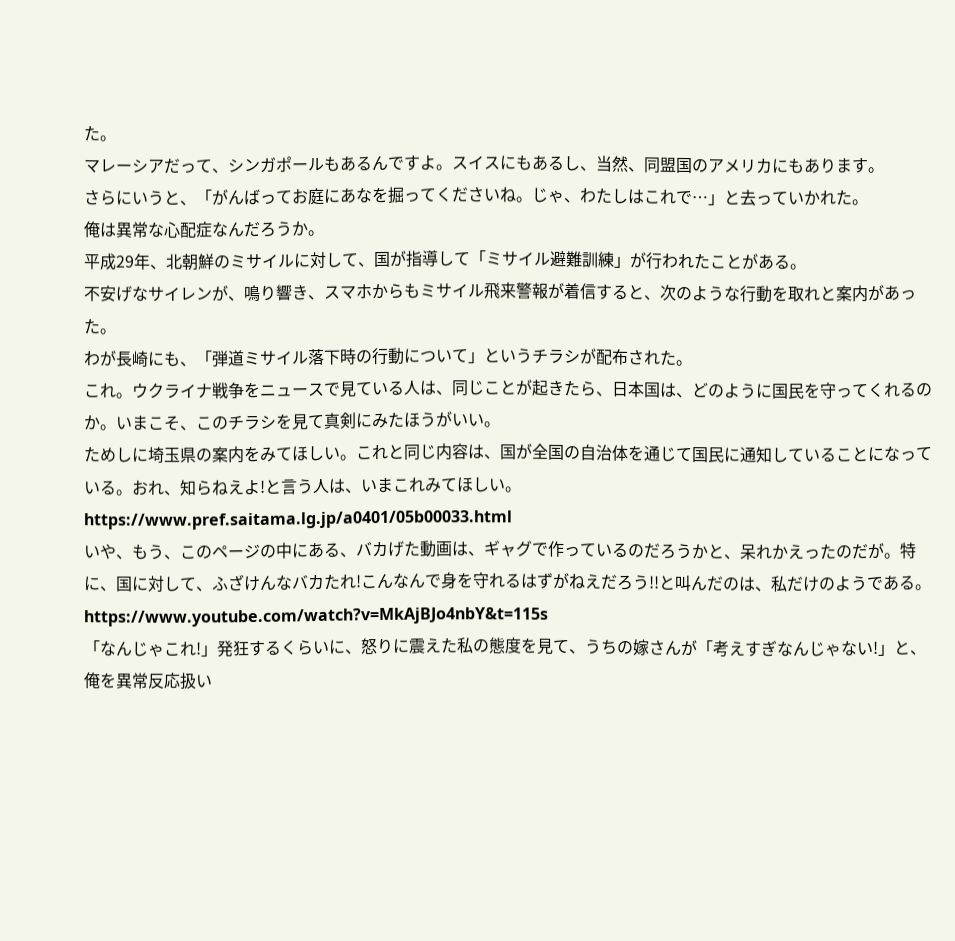た。
マレーシアだって、シンガポールもあるんですよ。スイスにもあるし、当然、同盟国のアメリカにもあります。
さらにいうと、「がんばってお庭にあなを掘ってくださいね。じゃ、わたしはこれで…」と去っていかれた。
俺は異常な心配症なんだろうか。
平成29年、北朝鮮のミサイルに対して、国が指導して「ミサイル避難訓練」が行われたことがある。
不安げなサイレンが、鳴り響き、スマホからもミサイル飛来警報が着信すると、次のような行動を取れと案内があった。
わが長崎にも、「弾道ミサイル落下時の行動について」というチラシが配布された。
これ。ウクライナ戦争をニュースで見ている人は、同じことが起きたら、日本国は、どのように国民を守ってくれるのか。いまこそ、このチラシを見て真剣にみたほうがいい。
ためしに埼玉県の案内をみてほしい。これと同じ内容は、国が全国の自治体を通じて国民に通知していることになっている。おれ、知らねえよ!と言う人は、いまこれみてほしい。https://www.pref.saitama.lg.jp/a0401/05b00033.html
いや、もう、このページの中にある、バカげた動画は、ギャグで作っているのだろうかと、呆れかえったのだが。特に、国に対して、ふざけんなバカたれ!こんなんで身を守れるはずがねえだろう!!と叫んだのは、私だけのようである。
https://www.youtube.com/watch?v=MkAjBJo4nbY&t=115s
「なんじゃこれ!」発狂するくらいに、怒りに震えた私の態度を見て、うちの嫁さんが「考えすぎなんじゃない!」と、俺を異常反応扱い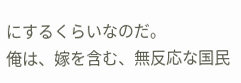にするくらいなのだ。
俺は、嫁を含む、無反応な国民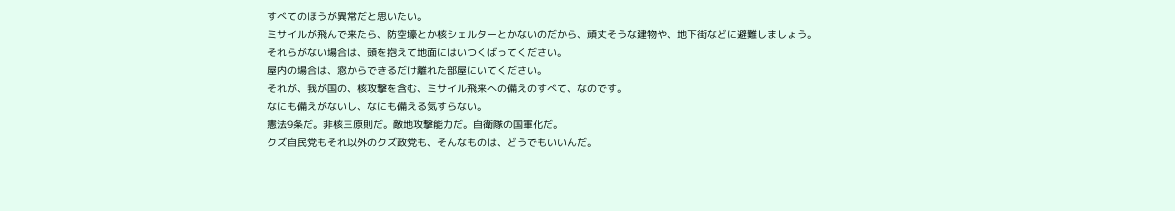すべてのほうが異常だと思いたい。
ミサイルが飛んで来たら、防空壕とか核シェルターとかないのだから、頑丈そうな建物や、地下街などに避難しましょう。
それらがない場合は、頭を抱えて地面にはいつくばってください。
屋内の場合は、窓からできるだけ離れた部屋にいてください。
それが、我が国の、核攻撃を含む、ミサイル飛来への備えのすべて、なのです。
なにも備えがないし、なにも備える気すらない。
憲法9条だ。非核三原則だ。敵地攻撃能力だ。自衛隊の国軍化だ。
クズ自民党もそれ以外のクズ政党も、そんなものは、どうでもいいんだ。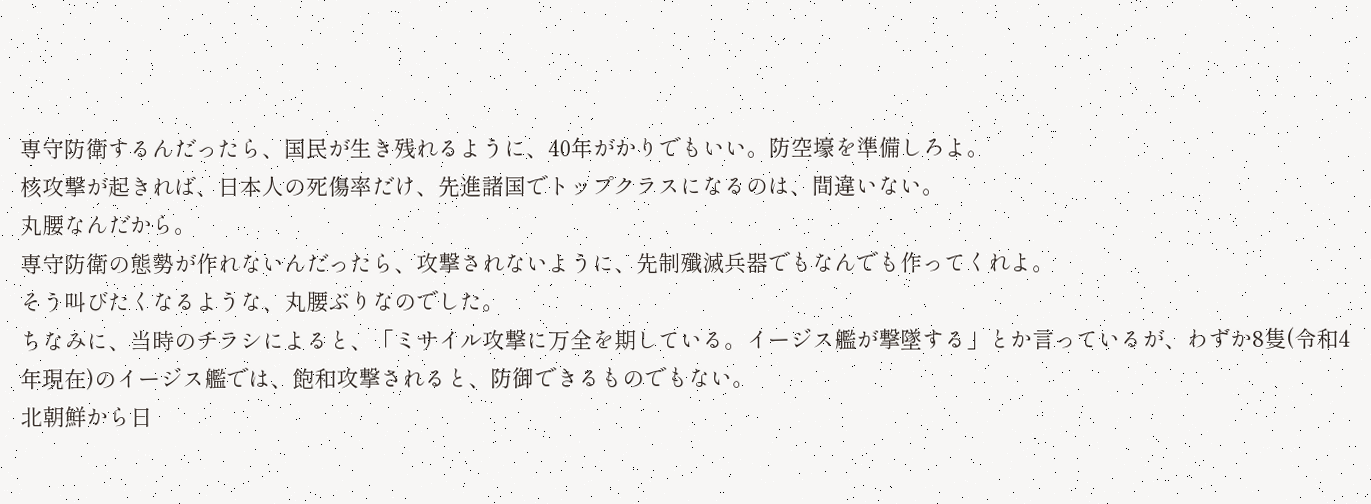専守防衛するんだったら、国民が生き残れるように、40年がかりでもいい。防空壕を準備しろよ。
核攻撃が起きれば、日本人の死傷率だけ、先進諸国でトップクラスになるのは、間違いない。
丸腰なんだから。
専守防衛の態勢が作れないんだったら、攻撃されないように、先制殲滅兵器でもなんでも作ってくれよ。
そう叫びたくなるような、丸腰ぶりなのでした。
ちなみに、当時のチラシによると、「ミサイル攻撃に万全を期している。イージス艦が撃墜する」とか言っているが、わずか8隻(令和4年現在)のイージス艦では、飽和攻撃されると、防御できるものでもない。
北朝鮮から日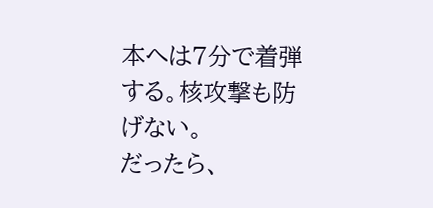本へは7分で着弾する。核攻撃も防げない。
だったら、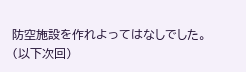防空施設を作れよってはなしでした。
(以下次回)